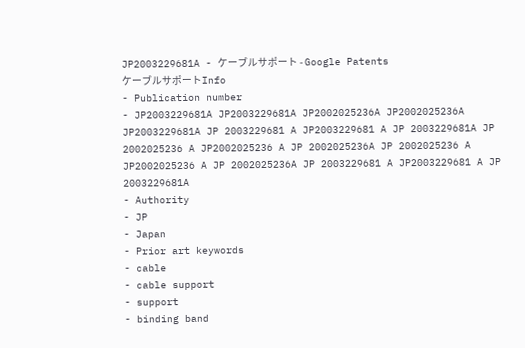JP2003229681A - ケーブルサポート - Google Patents
ケーブルサポートInfo
- Publication number
- JP2003229681A JP2003229681A JP2002025236A JP2002025236A JP2003229681A JP 2003229681 A JP2003229681 A JP 2003229681A JP 2002025236 A JP2002025236 A JP 2002025236A JP 2002025236 A JP2002025236 A JP 2002025236A JP 2003229681 A JP2003229681 A JP 2003229681A
- Authority
- JP
- Japan
- Prior art keywords
- cable
- cable support
- support
- binding band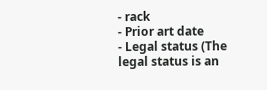- rack
- Prior art date
- Legal status (The legal status is an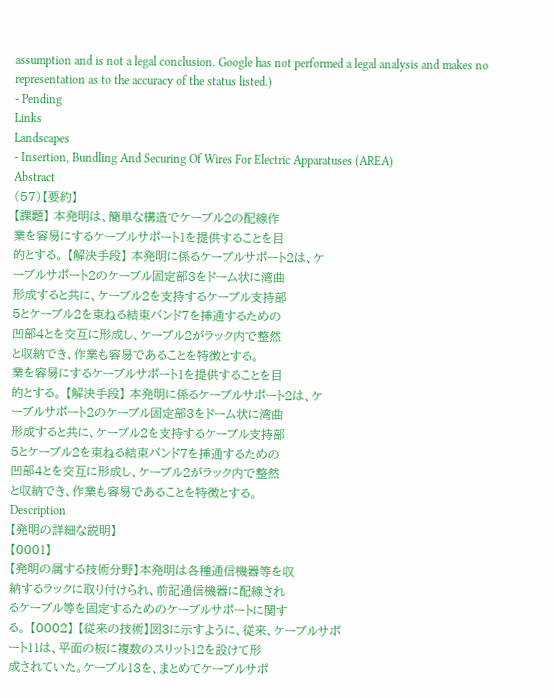assumption and is not a legal conclusion. Google has not performed a legal analysis and makes no representation as to the accuracy of the status listed.)
- Pending
Links
Landscapes
- Insertion, Bundling And Securing Of Wires For Electric Apparatuses (AREA)
Abstract
(57)【要約】
【課題】 本発明は、簡単な構造でケーブル2の配線作
業を容易にするケーブルサポート1を提供することを目
的とする。 【解決手段】 本発明に係るケーブルサポート2は、ケ
ーブルサポート2のケーブル固定部3をドーム状に湾曲
形成すると共に、ケーブル2を支持するケーブル支持部
5とケーブル2を束ねる結束バンド7を挿通するための
凹部4とを交互に形成し、ケーブル2がラック内で整然
と収納でき、作業も容易であることを特徴とする。
業を容易にするケーブルサポート1を提供することを目
的とする。 【解決手段】 本発明に係るケーブルサポート2は、ケ
ーブルサポート2のケーブル固定部3をドーム状に湾曲
形成すると共に、ケーブル2を支持するケーブル支持部
5とケーブル2を束ねる結束バンド7を挿通するための
凹部4とを交互に形成し、ケーブル2がラック内で整然
と収納でき、作業も容易であることを特徴とする。
Description
【発明の詳細な説明】
【0001】
【発明の属する技術分野】本発明は各種通信機器等を収
納するラックに取り付けられ、前記通信機器に配線され
るケーブル等を固定するためのケーブルサポートに関す
る。 【0002】 【従来の技術】図3に示すように、従来、ケーブルサポ
ート11は、平面の板に複数のスリット12を設けて形
成されていた。ケーブル13を、まとめてケーブルサポ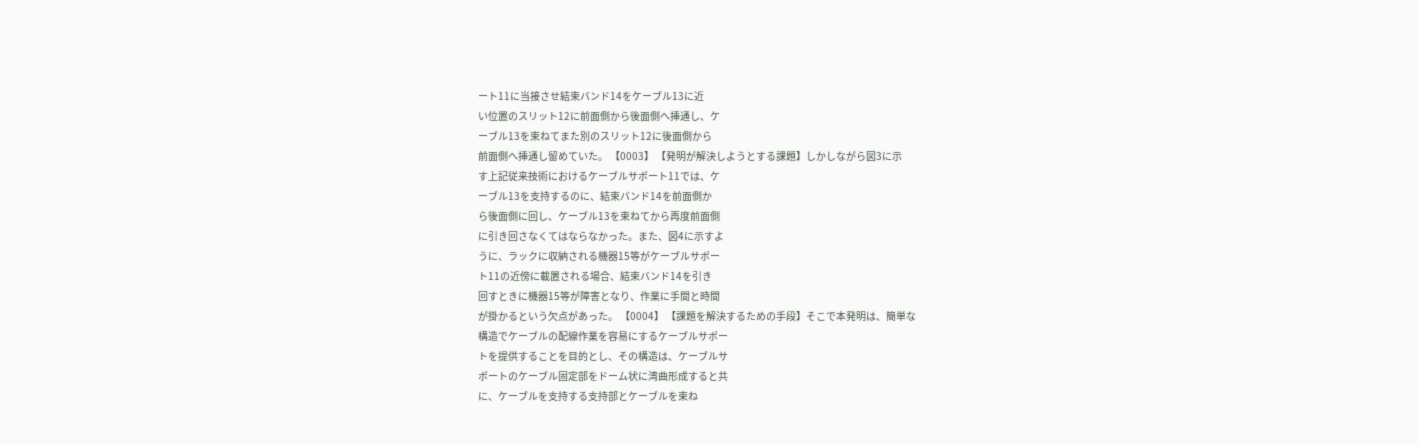ート11に当接させ結束バンド14をケーブル13に近
い位置のスリット12に前面側から後面側へ挿通し、ケ
ーブル13を束ねてまた別のスリット12に後面側から
前面側へ挿通し留めていた。 【0003】 【発明が解決しようとする課題】しかしながら図3に示
す上記従来技術におけるケーブルサポート11では、ケ
ーブル13を支持するのに、結束バンド14を前面側か
ら後面側に回し、ケーブル13を束ねてから再度前面側
に引き回さなくてはならなかった。また、図4に示すよ
うに、ラックに収納される機器15等がケーブルサポー
ト11の近傍に載置される場合、結束バンド14を引き
回すときに機器15等が障害となり、作業に手間と時間
が掛かるという欠点があった。 【0004】 【課題を解決するための手段】そこで本発明は、簡単な
構造でケーブルの配線作業を容易にするケーブルサポー
トを提供することを目的とし、その構造は、ケーブルサ
ポートのケーブル固定部をドーム状に湾曲形成すると共
に、ケーブルを支持する支持部とケーブルを束ね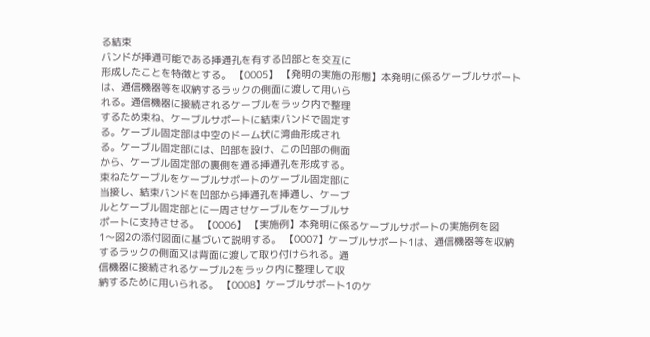る結束
バンドが挿通可能である挿通孔を有する凹部とを交互に
形成したことを特徴とする。 【0005】 【発明の実施の形態】本発明に係るケーブルサポート
は、通信機器等を収納するラックの側面に渡して用いら
れる。通信機器に接続されるケーブルをラック内で整理
するため束ね、ケーブルサポートに結束バンドで固定す
る。ケーブル固定部は中空のドーム状に湾曲形成され
る。ケーブル固定部には、凹部を設け、この凹部の側面
から、ケーブル固定部の裏側を通る挿通孔を形成する。
束ねたケーブルをケーブルサポートのケーブル固定部に
当接し、結束バンドを凹部から挿通孔を挿通し、ケーブ
ルとケーブル固定部とに一周させケーブルをケーブルサ
ポートに支持させる。 【0006】 【実施例】本発明に係るケーブルサポートの実施例を図
1〜図2の添付図面に基づいて説明する。 【0007】ケーブルサポート1は、通信機器等を収納
するラックの側面又は背面に渡して取り付けられる。通
信機器に接続されるケーブル2をラック内に整理して収
納するために用いられる。 【0008】ケーブルサポート1のケ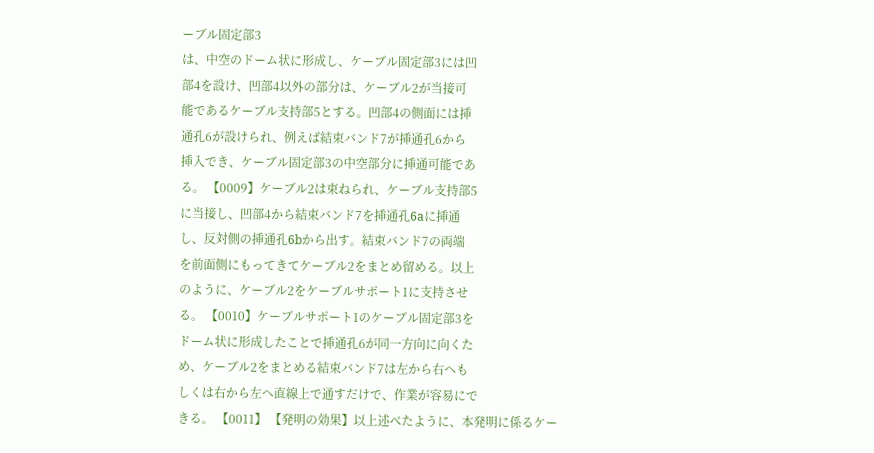ーブル固定部3
は、中空のドーム状に形成し、ケーブル固定部3には凹
部4を設け、凹部4以外の部分は、ケーブル2が当接可
能であるケーブル支持部5とする。凹部4の側面には挿
通孔6が設けられ、例えば結束バンド7が挿通孔6から
挿入でき、ケーブル固定部3の中空部分に挿通可能であ
る。 【0009】ケーブル2は束ねられ、ケーブル支持部5
に当接し、凹部4から結束バンド7を挿通孔6aに挿通
し、反対側の挿通孔6bから出す。結束バンド7の両端
を前面側にもってきてケーブル2をまとめ留める。以上
のように、ケーブル2をケーブルサポート1に支持させ
る。 【0010】ケーブルサポート1のケーブル固定部3を
ドーム状に形成したことで挿通孔6が同一方向に向くた
め、ケーブル2をまとめる結束バンド7は左から右へも
しくは右から左へ直線上で通すだけで、作業が容易にで
きる。 【0011】 【発明の効果】以上述べたように、本発明に係るケー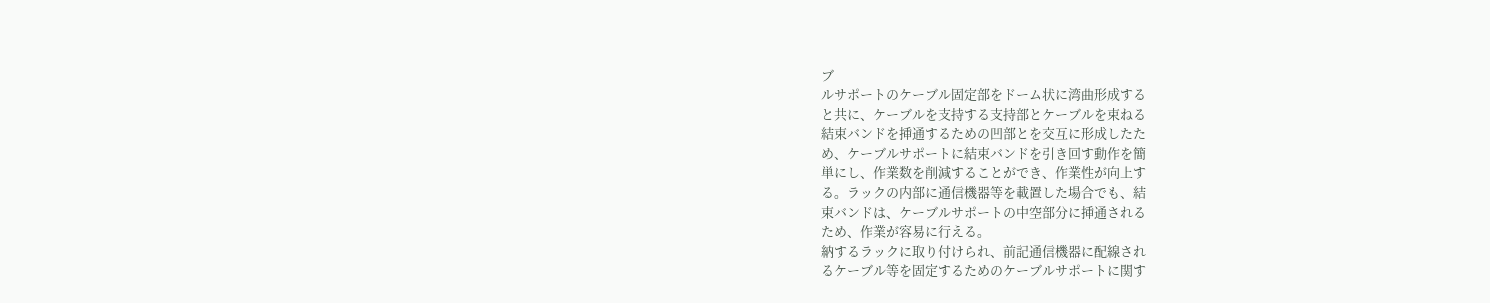ブ
ルサポートのケーブル固定部をドーム状に湾曲形成する
と共に、ケーブルを支持する支持部とケーブルを束ねる
結束バンドを挿通するための凹部とを交互に形成したた
め、ケーブルサポートに結束バンドを引き回す動作を簡
単にし、作業数を削減することができ、作業性が向上す
る。ラックの内部に通信機器等を載置した場合でも、結
束バンドは、ケーブルサポートの中空部分に挿通される
ため、作業が容易に行える。
納するラックに取り付けられ、前記通信機器に配線され
るケーブル等を固定するためのケーブルサポートに関す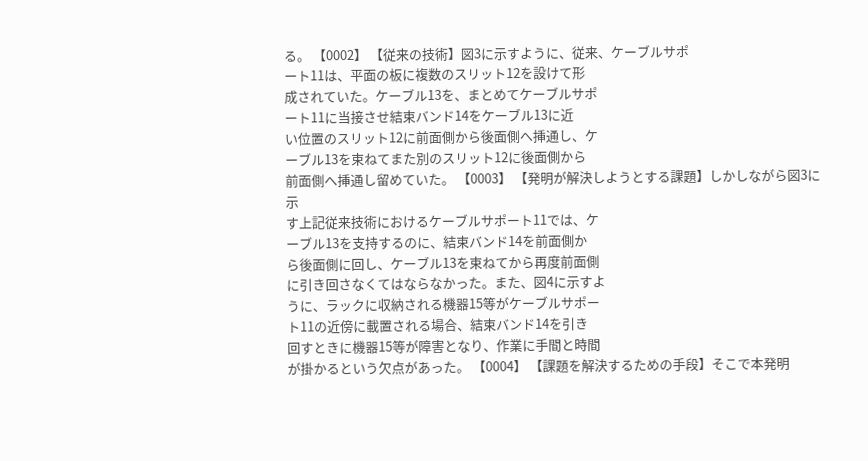る。 【0002】 【従来の技術】図3に示すように、従来、ケーブルサポ
ート11は、平面の板に複数のスリット12を設けて形
成されていた。ケーブル13を、まとめてケーブルサポ
ート11に当接させ結束バンド14をケーブル13に近
い位置のスリット12に前面側から後面側へ挿通し、ケ
ーブル13を束ねてまた別のスリット12に後面側から
前面側へ挿通し留めていた。 【0003】 【発明が解決しようとする課題】しかしながら図3に示
す上記従来技術におけるケーブルサポート11では、ケ
ーブル13を支持するのに、結束バンド14を前面側か
ら後面側に回し、ケーブル13を束ねてから再度前面側
に引き回さなくてはならなかった。また、図4に示すよ
うに、ラックに収納される機器15等がケーブルサポー
ト11の近傍に載置される場合、結束バンド14を引き
回すときに機器15等が障害となり、作業に手間と時間
が掛かるという欠点があった。 【0004】 【課題を解決するための手段】そこで本発明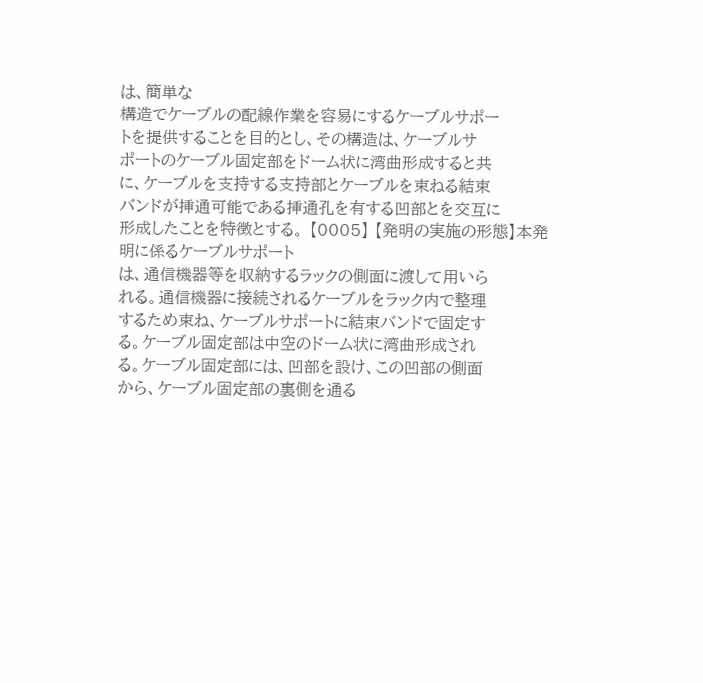は、簡単な
構造でケーブルの配線作業を容易にするケーブルサポー
トを提供することを目的とし、その構造は、ケーブルサ
ポートのケーブル固定部をドーム状に湾曲形成すると共
に、ケーブルを支持する支持部とケーブルを束ねる結束
バンドが挿通可能である挿通孔を有する凹部とを交互に
形成したことを特徴とする。 【0005】 【発明の実施の形態】本発明に係るケーブルサポート
は、通信機器等を収納するラックの側面に渡して用いら
れる。通信機器に接続されるケーブルをラック内で整理
するため束ね、ケーブルサポートに結束バンドで固定す
る。ケーブル固定部は中空のドーム状に湾曲形成され
る。ケーブル固定部には、凹部を設け、この凹部の側面
から、ケーブル固定部の裏側を通る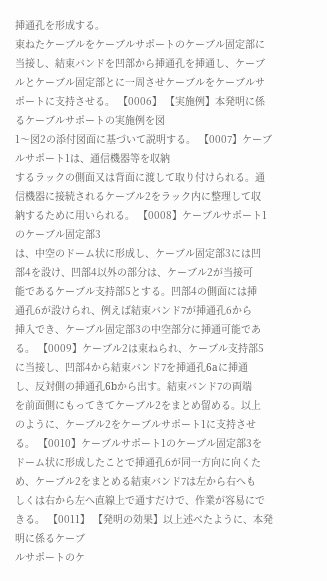挿通孔を形成する。
束ねたケーブルをケーブルサポートのケーブル固定部に
当接し、結束バンドを凹部から挿通孔を挿通し、ケーブ
ルとケーブル固定部とに一周させケーブルをケーブルサ
ポートに支持させる。 【0006】 【実施例】本発明に係るケーブルサポートの実施例を図
1〜図2の添付図面に基づいて説明する。 【0007】ケーブルサポート1は、通信機器等を収納
するラックの側面又は背面に渡して取り付けられる。通
信機器に接続されるケーブル2をラック内に整理して収
納するために用いられる。 【0008】ケーブルサポート1のケーブル固定部3
は、中空のドーム状に形成し、ケーブル固定部3には凹
部4を設け、凹部4以外の部分は、ケーブル2が当接可
能であるケーブル支持部5とする。凹部4の側面には挿
通孔6が設けられ、例えば結束バンド7が挿通孔6から
挿入でき、ケーブル固定部3の中空部分に挿通可能であ
る。 【0009】ケーブル2は束ねられ、ケーブル支持部5
に当接し、凹部4から結束バンド7を挿通孔6aに挿通
し、反対側の挿通孔6bから出す。結束バンド7の両端
を前面側にもってきてケーブル2をまとめ留める。以上
のように、ケーブル2をケーブルサポート1に支持させ
る。 【0010】ケーブルサポート1のケーブル固定部3を
ドーム状に形成したことで挿通孔6が同一方向に向くた
め、ケーブル2をまとめる結束バンド7は左から右へも
しくは右から左へ直線上で通すだけで、作業が容易にで
きる。 【0011】 【発明の効果】以上述べたように、本発明に係るケーブ
ルサポートのケ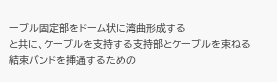ーブル固定部をドーム状に湾曲形成する
と共に、ケーブルを支持する支持部とケーブルを束ねる
結束バンドを挿通するための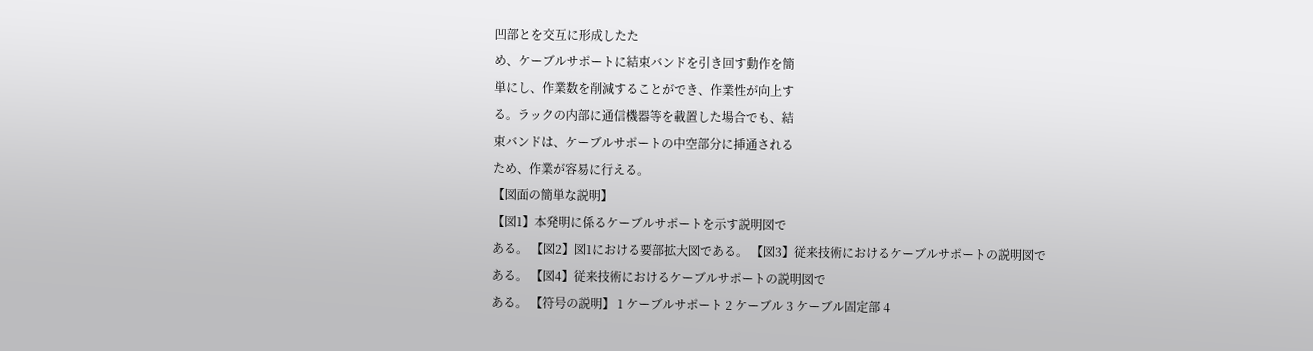凹部とを交互に形成したた
め、ケーブルサポートに結束バンドを引き回す動作を簡
単にし、作業数を削減することができ、作業性が向上す
る。ラックの内部に通信機器等を載置した場合でも、結
束バンドは、ケーブルサポートの中空部分に挿通される
ため、作業が容易に行える。
【図面の簡単な説明】
【図1】本発明に係るケーブルサポートを示す説明図で
ある。 【図2】図1における要部拡大図である。 【図3】従来技術におけるケーブルサポートの説明図で
ある。 【図4】従来技術におけるケーブルサポートの説明図で
ある。 【符号の説明】 1 ケーブルサポート 2 ケーブル 3 ケーブル固定部 4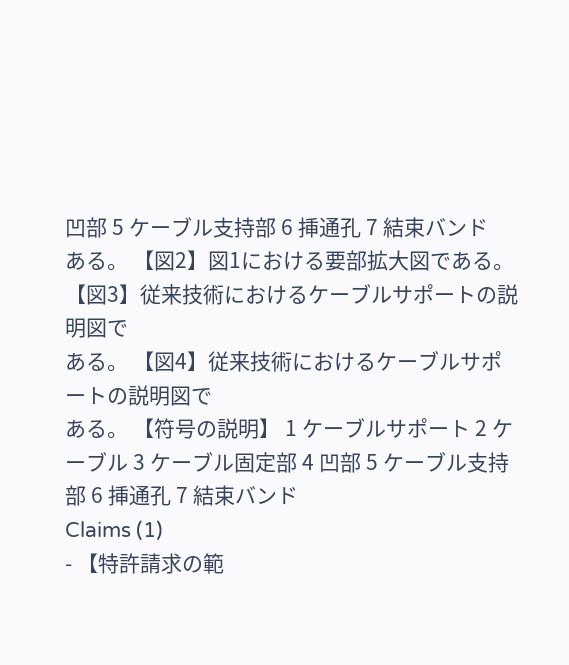凹部 5 ケーブル支持部 6 挿通孔 7 結束バンド
ある。 【図2】図1における要部拡大図である。 【図3】従来技術におけるケーブルサポートの説明図で
ある。 【図4】従来技術におけるケーブルサポートの説明図で
ある。 【符号の説明】 1 ケーブルサポート 2 ケーブル 3 ケーブル固定部 4 凹部 5 ケーブル支持部 6 挿通孔 7 結束バンド
Claims (1)
- 【特許請求の範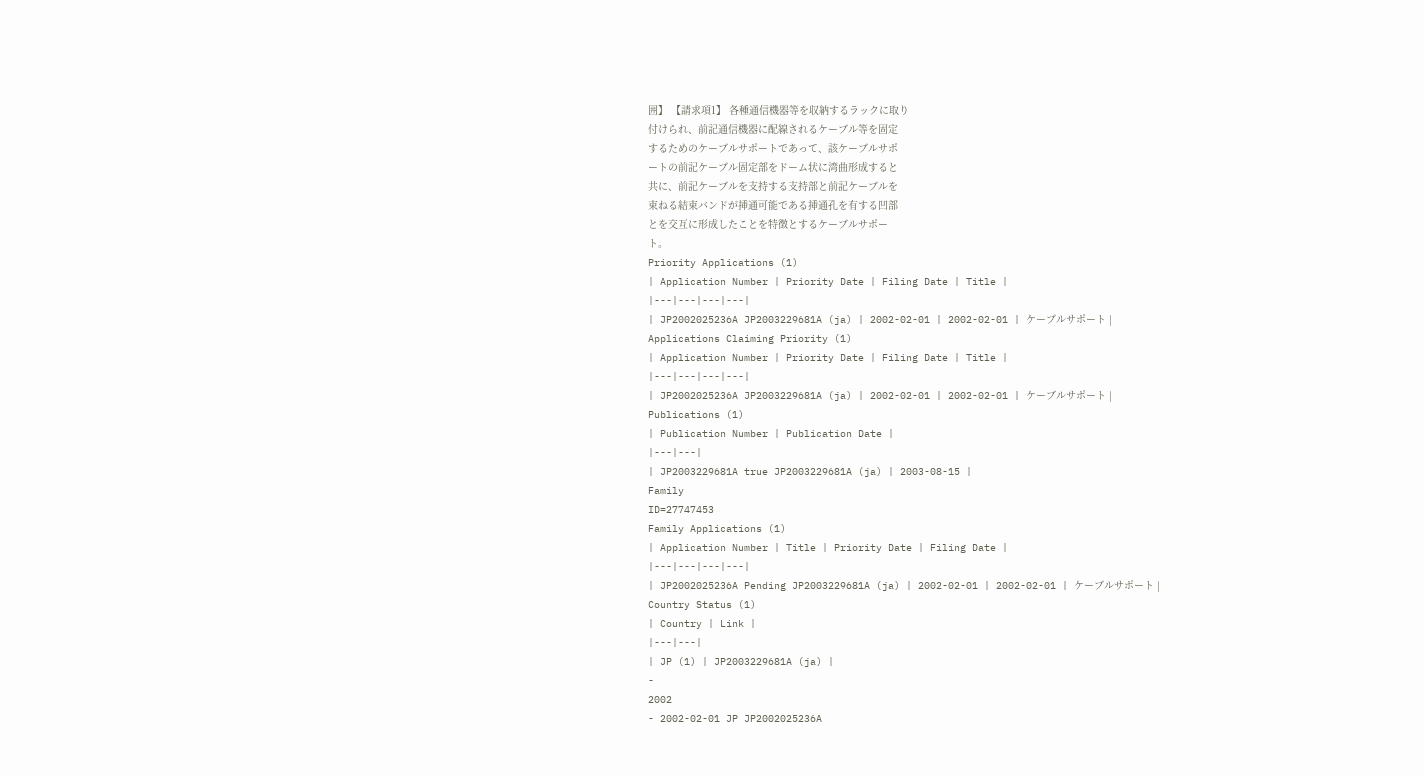囲】 【請求項1】 各種通信機器等を収納するラックに取り
付けられ、前記通信機器に配線されるケーブル等を固定
するためのケーブルサポートであって、該ケーブルサポ
ートの前記ケーブル固定部をドーム状に湾曲形成すると
共に、前記ケーブルを支持する支持部と前記ケーブルを
束ねる結束バンドが挿通可能である挿通孔を有する凹部
とを交互に形成したことを特徴とするケーブルサポー
ト。
Priority Applications (1)
| Application Number | Priority Date | Filing Date | Title |
|---|---|---|---|
| JP2002025236A JP2003229681A (ja) | 2002-02-01 | 2002-02-01 | ケーブルサポート |
Applications Claiming Priority (1)
| Application Number | Priority Date | Filing Date | Title |
|---|---|---|---|
| JP2002025236A JP2003229681A (ja) | 2002-02-01 | 2002-02-01 | ケーブルサポート |
Publications (1)
| Publication Number | Publication Date |
|---|---|
| JP2003229681A true JP2003229681A (ja) | 2003-08-15 |
Family
ID=27747453
Family Applications (1)
| Application Number | Title | Priority Date | Filing Date |
|---|---|---|---|
| JP2002025236A Pending JP2003229681A (ja) | 2002-02-01 | 2002-02-01 | ケーブルサポート |
Country Status (1)
| Country | Link |
|---|---|
| JP (1) | JP2003229681A (ja) |
-
2002
- 2002-02-01 JP JP2002025236A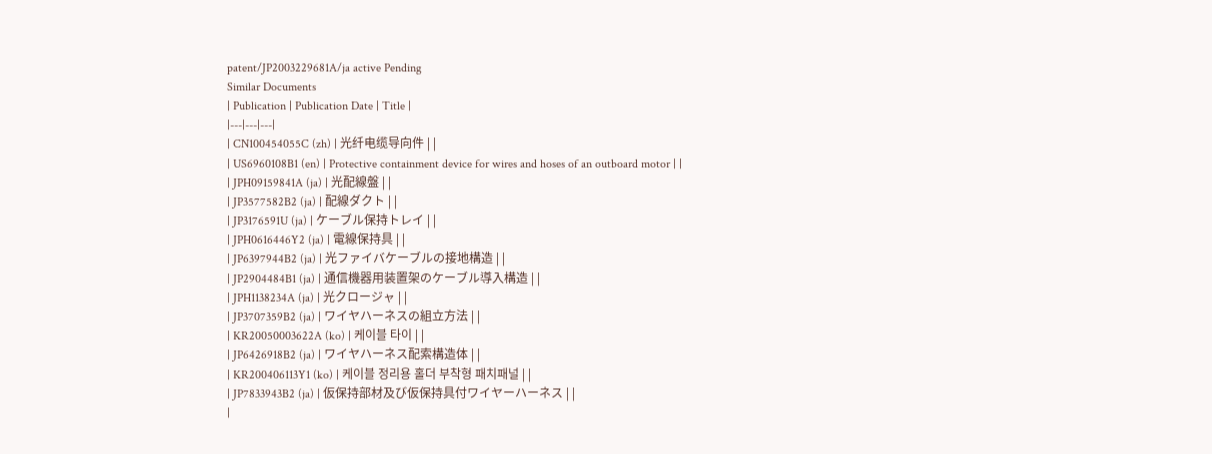patent/JP2003229681A/ja active Pending
Similar Documents
| Publication | Publication Date | Title |
|---|---|---|
| CN100454055C (zh) | 光纤电缆导向件 | |
| US6960108B1 (en) | Protective containment device for wires and hoses of an outboard motor | |
| JPH09159841A (ja) | 光配線盤 | |
| JP3577582B2 (ja) | 配線ダクト | |
| JP3176591U (ja) | ケーブル保持トレイ | |
| JPH0616446Y2 (ja) | 電線保持具 | |
| JP6397944B2 (ja) | 光ファイバケーブルの接地構造 | |
| JP2904484B1 (ja) | 通信機器用装置架のケーブル導入構造 | |
| JPH1138234A (ja) | 光クロージャ | |
| JP3707359B2 (ja) | ワイヤハーネスの組立方法 | |
| KR20050003622A (ko) | 케이블 타이 | |
| JP6426918B2 (ja) | ワイヤハーネス配索構造体 | |
| KR200406113Y1 (ko) | 케이블 정리용 홀더 부착형 패치패널 | |
| JP7833943B2 (ja) | 仮保持部材及び仮保持具付ワイヤーハーネス | |
|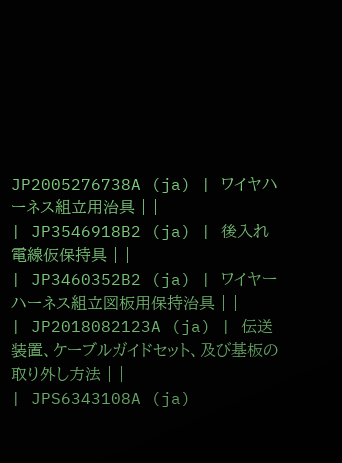JP2005276738A (ja) | ワイヤハーネス組立用治具 | |
| JP3546918B2 (ja) | 後入れ電線仮保持具 | |
| JP3460352B2 (ja) | ワイヤーハーネス組立図板用保持治具 | |
| JP2018082123A (ja) | 伝送装置、ケーブルガイドセット、及び基板の取り外し方法 | |
| JPS6343108A (ja)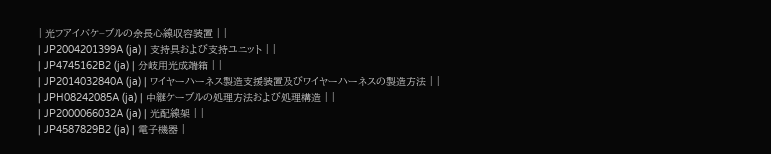| 光フアイバケ−ブルの余長心線収容装置 | |
| JP2004201399A (ja) | 支持具および支持ユニット | |
| JP4745162B2 (ja) | 分岐用光成端箱 | |
| JP2014032840A (ja) | ワイヤーハーネス製造支援装置及びワイヤーハーネスの製造方法 | |
| JPH08242085A (ja) | 中継ケーブルの処理方法および処理構造 | |
| JP2000066032A (ja) | 光配線架 | |
| JP4587829B2 (ja) | 電子機器 |